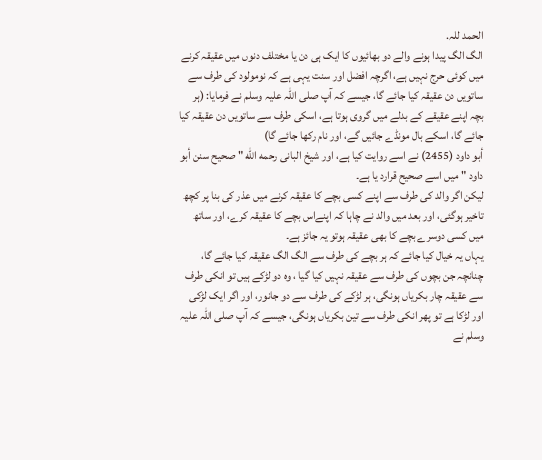الحمد للہ.
الگ الگ پیدا ہونے والے دو بھائیوں کا ایک ہی دن یا مختلف دنوں میں عقیقہ کرنے میں کوئی حرج نہیں ہے، اگرچہ افضل اور سنت یہی ہے کہ نومولود کی طرف سے ساتویں دن عقیقہ کیا جائے گا، جیسے کہ آپ صلی اللہ علیہ وسلم نے فرمایا: (ہر بچہ اپنے عقیقے کے بدلے میں گروی ہوتا ہے، اسکی طرف سے ساتویں دن عقیقہ کیا جائے گا، اسکے بال مونڈے جائیں گے، اور نام رکھا جائے گا)
أبو داود (2455) نے اسے روایت کیا ہے، اور شیخ البانی رحمه الله " صحيح سنن أبو داود " میں اسے صحیح قرارد یا ہے۔
لیکن اگر والد کی طرف سے اپنے کسی بچے کا عقیقہ کرنے میں عذر کی بنا پر کچھ تاخیر ہوگئی، اور بعد میں والد نے چاہا کہ اپنےاس بچے کا عقیقہ کرے، اور ساتھ میں کسی دوسرے بچے کا بھی عقیقہ ہوتو یہ جائز ہے۔
یہاں یہ خیال کیا جائے کہ ہر بچے کی طرف سے الگ الگ عقیقہ کیا جائے گا، چنانچہ جن بچوں کی طرف سے عقیقہ نہیں کیا گیا ، وہ دو لڑکے ہیں تو انکی طرف سے عقیقہ چار بکریاں ہونگی، ہر لڑکے کی طرف سے دو جانور، اور اگر ایک لڑکی اور لڑکا ہے تو پھر انکی طرف سے تین بکریاں ہونگی، جیسے کہ آپ صلی اللہ علیہ وسلم نے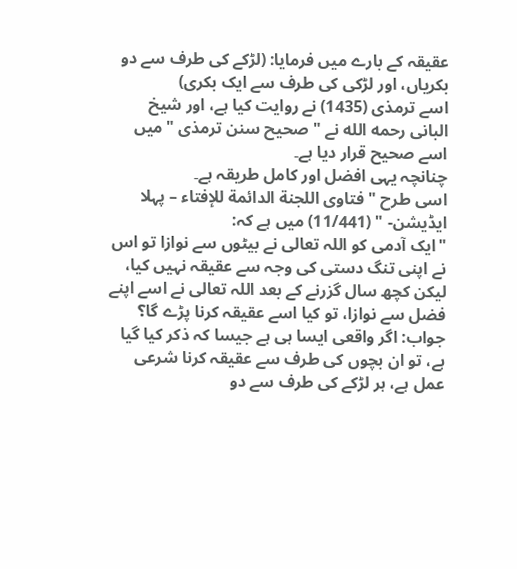عقیقہ کے بارے میں فرمایا: (لڑکے کی طرف سے دو بکریاں، اور لڑکی کی طرف سے ایک بکری)
اسے ترمذی (1435) نے روایت کیا ہے، اور شيخ البانی رحمه الله نے " صحيح سنن ترمذی "میں اسے صحیح قرار دیا ہے۔
چنانچہ یہی افضل اور کامل طریقہ ہے۔
اسی طرح " فتاوى اللجنة الدائمة للإفتاء – پہلا ایڈیشن- " (11/441) میں ہے کہ:
"ایک آدمی کو اللہ تعالی نے بیٹوں سے نوازا تو اس نے اپنی تنگ دستی کی وجہ سے عقیقہ نہیں کیا، لیکن کچھ سال گزرنے کے بعد اللہ تعالی نے اسے اپنے فضل سے نوازا، تو کیا اسے عقیقہ کرنا پڑے گا؟
جواب: اگر واقعی ایسا ہی ہے جیسا کہ ذکر کیا گیا ہے، تو ان بچوں کی طرف سے عقیقہ کرنا شرعی عمل ہے، ہر لڑکے کی طرف سے دو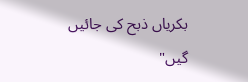بکریاں ذبح کی جائیں گیں"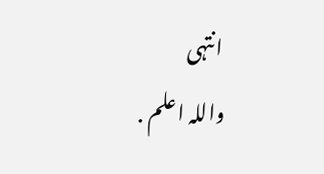انتہی
واللہ اعلم .